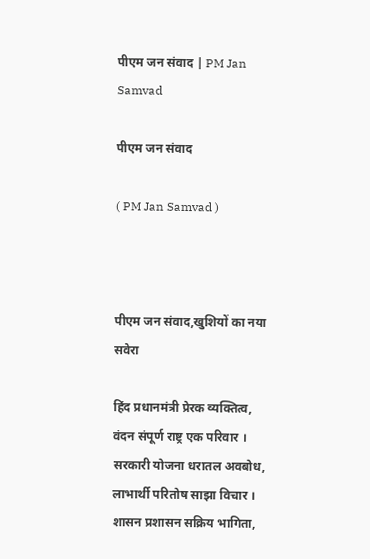पीएम जन संवाद | PM Jan Samvad

पीएम जन संवाद

( PM Jan Samvad )



पीएम जन संवाद,खुशियों का नया सवेरा

हिंद प्रधानमंत्री प्रेरक व्यक्तित्व,
वंदन संपूर्ण राष्ट्र एक परिवार ।
सरकारी योजना धरातल अवबोध,
लाभार्थी परितोष साझा विचार ।
शासन प्रशासन सक्रिय भागिता,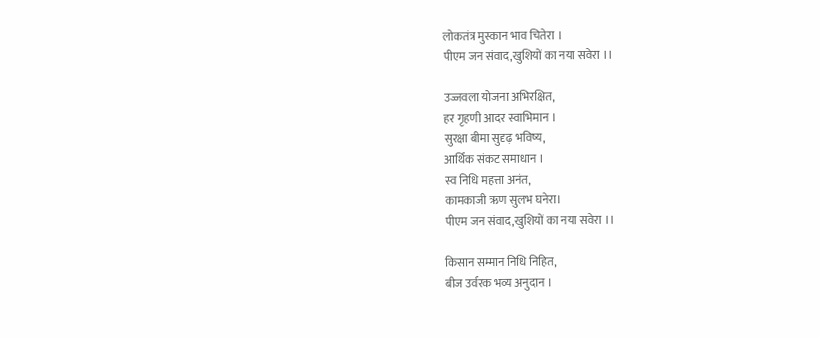लोकतंत्र मुस्कान भाव चितेरा ।
पीएम जन संवाद,खुशियों का नया सवेरा ।।

उज्जवला योजना अभिरक्षित,
हर गृहणी आदर स्वाभिमान ।
सुरक्षा बीमा सुदृढ़ भविष्य,
आर्थिक संकट समाधान ।
स्व निधि महत्ता अनंत,
कामकाजी ऋण सुलभ घनेरा।
पीएम जन संवाद,खुशियों का नया सवेरा ।।

किसान सम्मान निधि निहित,
बीज उर्वरक भव्य अनुदान ।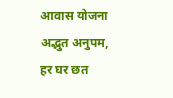आवास योजना अद्भुत अनुपम,
हर घर छत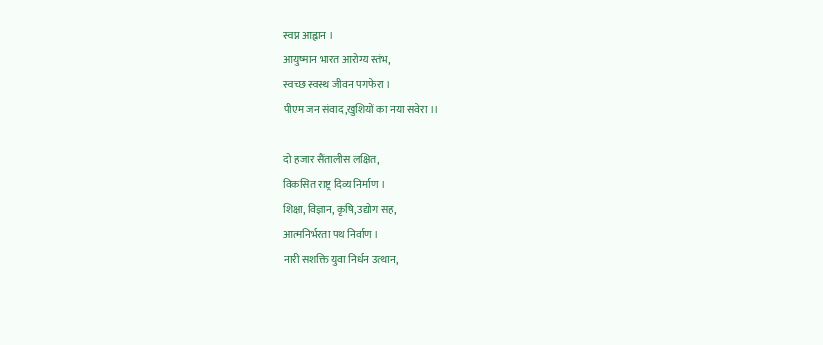स्वप्न आह्वान ।
आयुष्मान भारत आरोग्य स्तंभ,
स्वच्छ स्वस्थ जीवन पगफेरा ।
पीएम जन संवाद,खुशियों का नया सवेरा ।।

दो हजार सैंतालीस लक्षित,
विकसित राष्ट्र दिव्य निर्माण ।
शिक्षा, विज्ञान, कृषि,उद्योग सह,
आत्मनिर्भरता पथ निर्वाण ।
नारी सशक्ति युवा निर्धन उत्थान,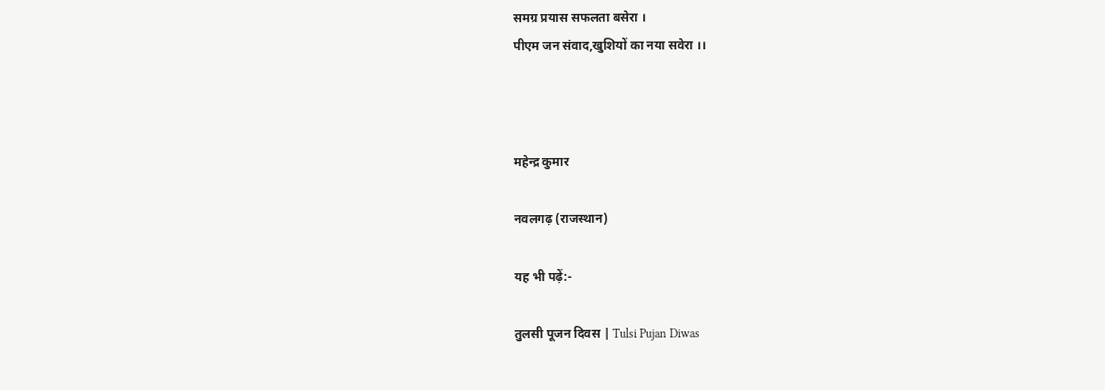समग्र प्रयास सफलता बसेरा ।
पीएम जन संवाद,खुशियों का नया सवेरा ।।



महेन्द्र कुमार

नवलगढ़ (राजस्थान)

यह भी पढ़ें:-

तुलसी पूजन दिवस | Tulsi Pujan Diwas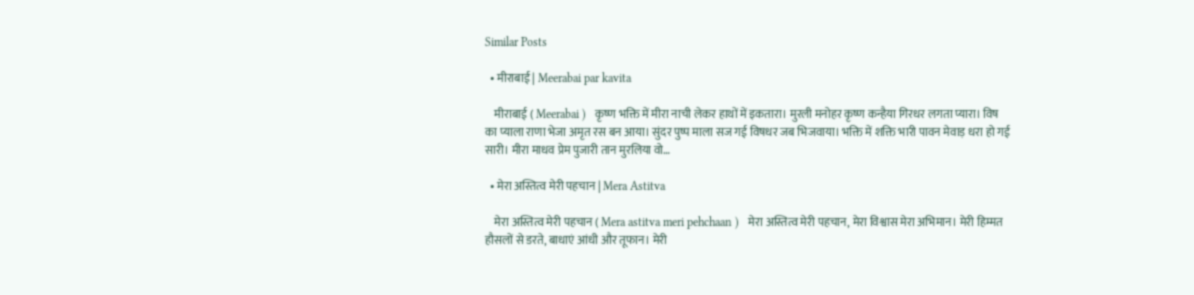Similar Posts

  • मीराबाई | Meerabai par kavita

    मीराबाई ( Meerabai )   कृष्ण भक्ति में मीरा नाची लेकर हाथों में इकतारा। मुरली मनोहर कृष्ण कन्हैया गिरधर लगता प्यारा। विष का प्याला राणा भेजा अमृत रस बन आया। सुंदर पुष्प माला सज गई विषधर जब भिजवाया। भक्ति में शक्ति भारी पावन मेवाड़ धरा हो गई सारी। मीरा माधव प्रेम पुजारी तान मुरलिया वो…

  • मेरा अस्तित्व मेरी पहचान | Mera Astitva

    मेरा अस्तित्व मेरी पहचान ( Mera astitva meri pehchaan )   मेरा अस्तित्व मेरी पहचान, मेरा विश्वास मेरा अभिमान। मेरी हिम्मत हौसलों से डरते, बाधाएं आंधी और तूफान। मेरी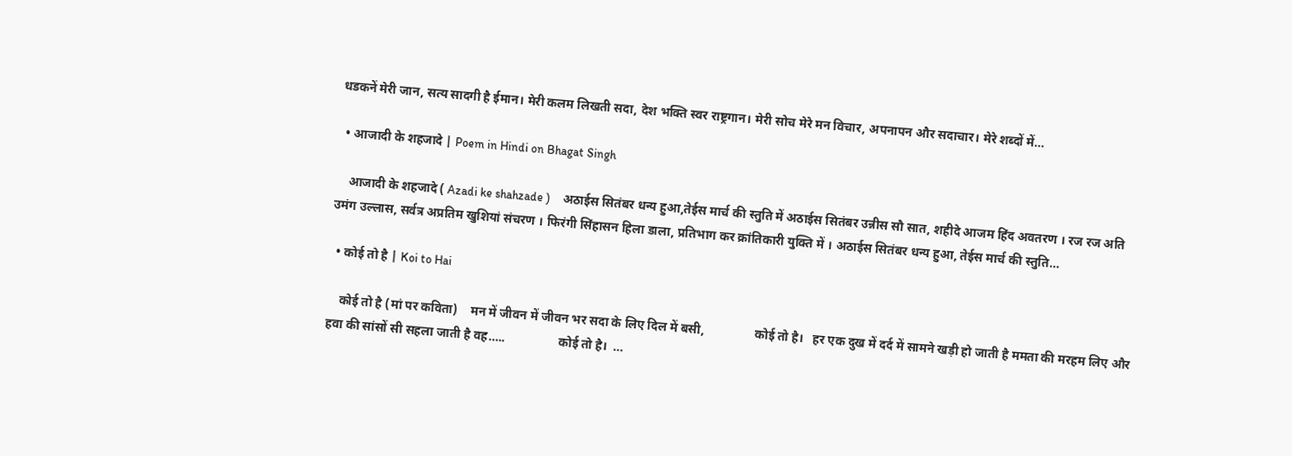धडकनें मेरी जान, सत्य सादगी है ईमान। मेरी कलम लिखती सदा, देश भक्ति स्वर राष्ट्रगान। मेरी सोच मेरे मन विचार, अपनापन और सदाचार। मेरे शब्दों में…

  • आजादी के शहजादे | Poem in Hindi on Bhagat Singh

    आजादी के शहजादे ( Azadi ke shahzade )    अठाईस सितंबर धन्य हुआ,तेईस मार्च की स्तुति में अठाईस सितंबर उन्नीस सौ सात, शहीदे आजम हिंद अवतरण । रज रज अति उमंग उल्लास, सर्वत्र अप्रतिम खुशियां संचरण । फिरंगी सिंहासन हिला डाला, प्रतिभाग कर क्रांतिकारी युक्ति में । अठाईस सितंबर धन्य हुआ, तेईस मार्च की स्तुति…

  • कोई तो है | Koi to Hai

    कोई तो है (मां पर कविता)    मन में जीवन में जीवन भर सदा के लिए दिल में बसी,                कोई तो है।   हर एक दुख में दर्द में सामने खड़ी हो जाती है ममता की मरहम लिए और हवा की सांसों सी सहला जाती है वह…..                 कोई तो है।  …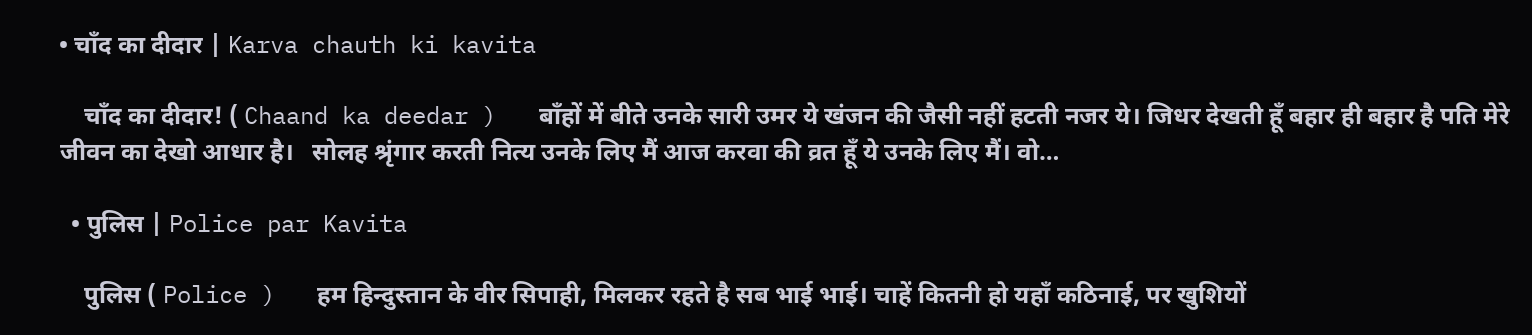• चाँद का दीदार | Karva chauth ki kavita

    चाँद का दीदार! ( Chaand ka deedar )   बाँहों में बीते उनके सारी उमर ये खंजन की जैसी नहीं हटती नजर ये। जिधर देखती हूँ बहार ही बहार है पति मेरे जीवन का देखो आधार है।   सोलह श्रृंगार करती नित्य उनके लिए मैं आज करवा की व्रत हूँ ये उनके लिए मैं। वो…

  • पुलिस | Police par Kavita

    पुलिस ( Police )   हम हिन्दुस्तान के वीर सिपाही, मिलकर रहते है सब भाई भाई। चाहें कितनी हो यहाँ कठिनाई, पर खुशियों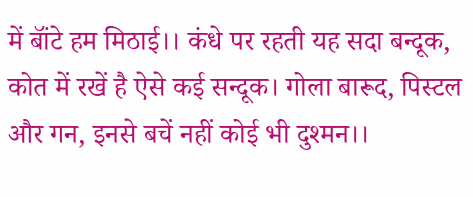में बॉंटे हम मिठाई।। कंधे पर रहती यह सदा बन्दूक, कोत में रखें है ऐसे कई सन्दूक। गोला बारूद, पिस्टल और गन, इनसे बचें नहीं कोई भी दुश्मन।।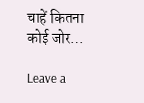चाहें कितना कोई जोर…

Leave a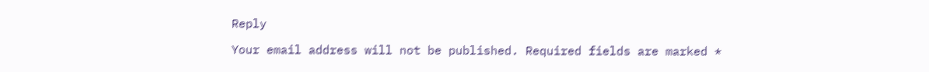Reply

Your email address will not be published. Required fields are marked *